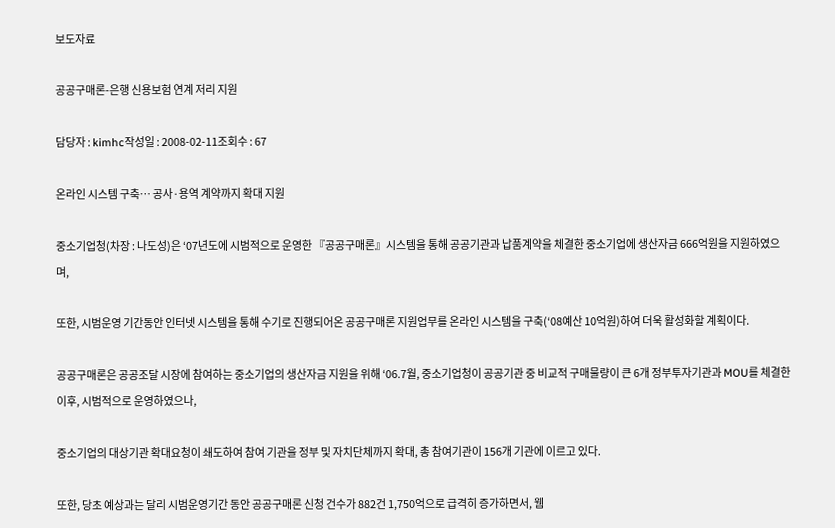보도자료

공공구매론-은행 신용보험 연계 저리 지원

담당자 : kimhc작성일 : 2008-02-11조회수 : 67

온라인 시스템 구축… 공사·용역 계약까지 확대 지원

중소기업청(차장 : 나도성)은 ‘07년도에 시범적으로 운영한 『공공구매론』시스템을 통해 공공기관과 납품계약을 체결한 중소기업에 생산자금 666억원을 지원하였으며,

또한, 시범운영 기간동안 인터넷 시스템을 통해 수기로 진행되어온 공공구매론 지원업무를 온라인 시스템을 구축(‘08예산 10억원)하여 더욱 활성화할 계획이다.

공공구매론은 공공조달 시장에 참여하는 중소기업의 생산자금 지원을 위해 ‘06.7월, 중소기업청이 공공기관 중 비교적 구매물량이 큰 6개 정부투자기관과 MOU를 체결한 이후, 시범적으로 운영하였으나,

중소기업의 대상기관 확대요청이 쇄도하여 참여 기관을 정부 및 자치단체까지 확대, 총 참여기관이 156개 기관에 이르고 있다.

또한, 당초 예상과는 달리 시범운영기간 동안 공공구매론 신청 건수가 882건 1,750억으로 급격히 증가하면서, 웹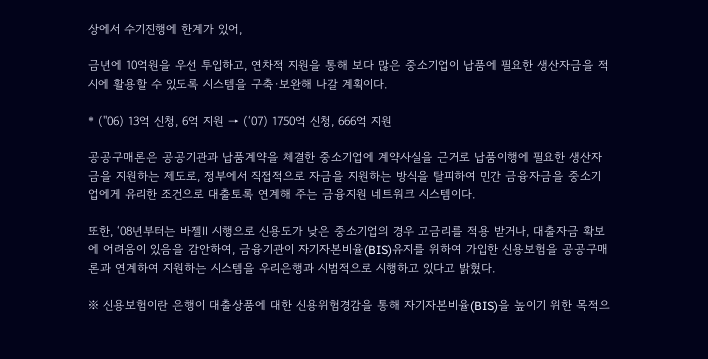상에서 수기진행에 한계가 있어,

금년에 10억원을 우선 투입하고, 연차적 지원을 통해 보다 많은 중소기업이 납품에 필요한 생산자금을 적시에 활용할 수 있도록 시스템을 구축·보완해 나갈 계획이다.

* (''06) 13억 신청, 6억 지원 → (‘07) 1750억 신청, 666억 지원

공공구매론은 공공기관과 납품계약을 체결한 중소기업에 계약사실을 근거로 납품이행에 필요한 생산자금을 지원하는 제도로, 정부에서 직접적으로 자금을 지원하는 방식을 탈피하여 민간 금융자금을 중소기업에게 유리한 조건으로 대출토록 연계해 주는 금융지원 네트워크 시스템이다.

또한, ‘08년부터는 바젤Ⅱ 시행으로 신용도가 낮은 중소기업의 경우 고금리를 적용 받거나, 대출자금 확보에 어려움이 있음을 감안하여, 금융기관이 자기자본비율(BIS)유지를 위하여 가입한 신용보험을 공공구매론과 연계하여 지원하는 시스템을 우리은행과 시범적으로 시행하고 있다고 밝혔다.

※ 신용보험이란 은행이 대출상품에 대한 신용위험경감을 통해 자기자본비율(BIS)을 높이기 위한 목적으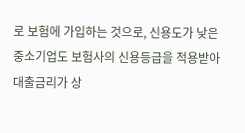로 보험에 가입하는 것으로, 신용도가 낮은 중소기업도 보험사의 신용등급을 적용받아 대출금리가 상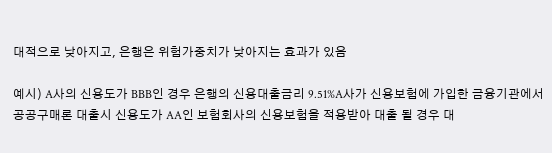대적으로 낮아지고, 은행은 위험가중치가 낮아지는 효과가 있음

예시) A사의 신용도가 BBB인 경우 은행의 신용대출금리 9.51%A사가 신용보험에 가입한 금융기관에서 공공구매론 대출시 신용도가 AA인 보험회사의 신용보험을 적용받아 대출 될 경우 대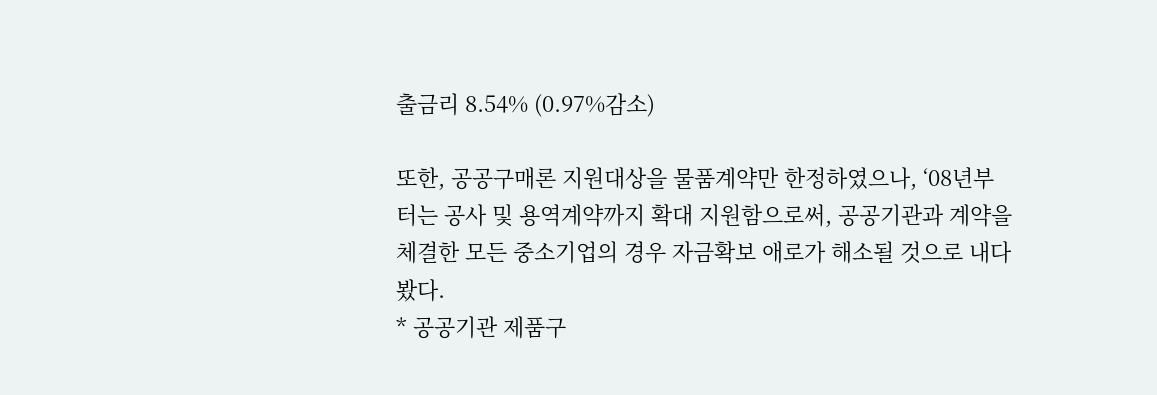출금리 8.54% (0.97%감소)

또한, 공공구매론 지원대상을 물품계약만 한정하였으나, ‘08년부터는 공사 및 용역계약까지 확대 지원함으로써, 공공기관과 계약을 체결한 모든 중소기업의 경우 자금확보 애로가 해소될 것으로 내다봤다.
* 공공기관 제품구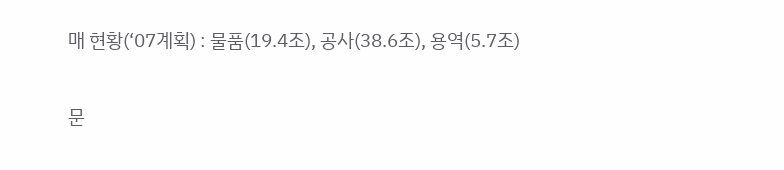매 현황(‘07계획) : 물품(19.4조), 공사(38.6조), 용역(5.7조)

문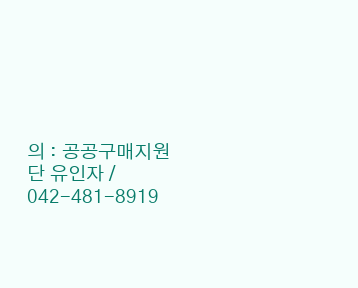의 : 공공구매지원단 유인자 / 042-481-8919